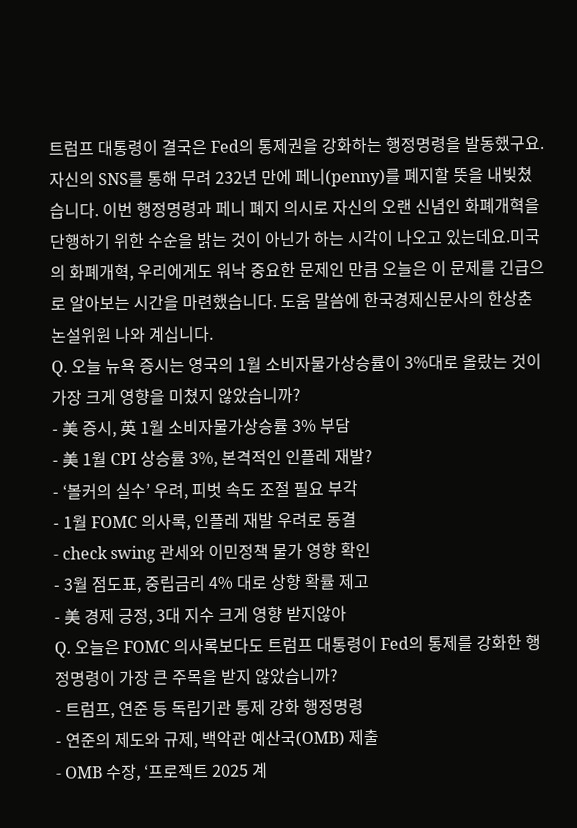트럼프 대통령이 결국은 Fed의 통제권을 강화하는 행정명령을 발동했구요. 자신의 SNS를 통해 무려 232년 만에 페니(penny)를 폐지할 뜻을 내빚쳤습니다. 이번 행정명령과 페니 폐지 의시로 자신의 오랜 신념인 화폐개혁을 단행하기 위한 수순을 밝는 것이 아닌가 하는 시각이 나오고 있는데요.미국의 화폐개혁, 우리에게도 워낙 중요한 문제인 만큼 오늘은 이 문제를 긴급으로 알아보는 시간을 마련했습니다. 도움 말씀에 한국경제신문사의 한상춘 논설위원 나와 계십니다.
Q. 오늘 뉴욕 증시는 영국의 1월 소비자물가상승률이 3%대로 올랐는 것이 가장 크게 영향을 미쳤지 않았습니까?
- 美 증시, 英 1월 소비자물가상승률 3% 부담
- 美 1월 CPI 상승률 3%, 본격적인 인플레 재발?
- ‘볼커의 실수’ 우려, 피벗 속도 조절 필요 부각
- 1월 FOMC 의사록, 인플레 재발 우려로 동결
- check swing 관세와 이민정책 물가 영향 확인
- 3월 점도표, 중립금리 4% 대로 상향 확률 제고
- 美 경제 긍정, 3대 지수 크게 영향 받지않아
Q. 오늘은 FOMC 의사록보다도 트럼프 대통령이 Fed의 통제를 강화한 행정명령이 가장 큰 주목을 받지 않았습니까?
- 트럼프, 연준 등 독립기관 통제 강화 행정명령
- 연준의 제도와 규제, 백악관 예산국(OMB) 제출
- OMB 수장, ‘프로젝트 2025 계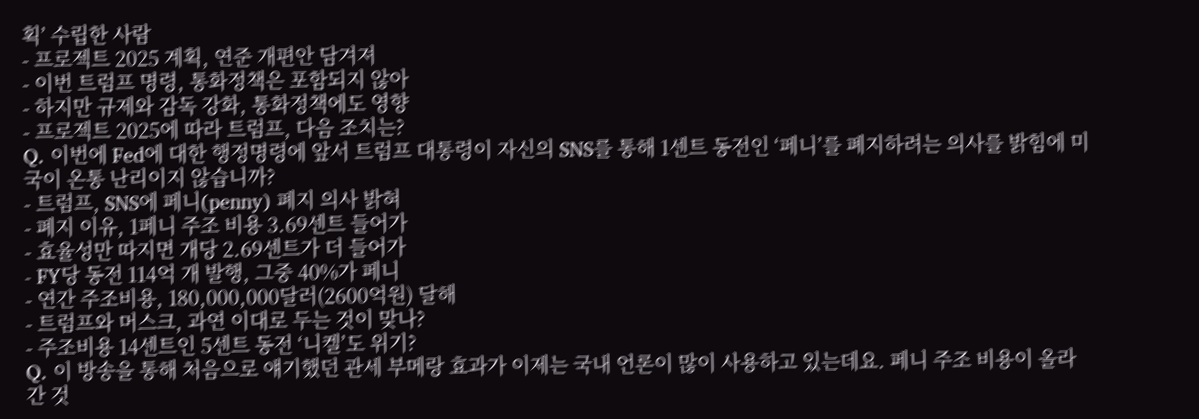획’ 수립한 사람
- 프로젝트 2025 계획, 연준 개편안 담겨져
- 이번 트럼프 명령, 통화정책은 포함되지 않아
- 하지만 규제와 감독 강화, 통화정책에도 영향
- 프로젝트 2025에 따라 트럼프, 다음 조치는?
Q. 이번에 Fed에 대한 행정명령에 앞서 트럼프 대통령이 자신의 SNS를 통해 1센트 동전인 ‘페니’를 폐지하려는 의사를 밝힘에 미국이 온통 난리이지 않습니까?
- 트럼프, SNS에 페니(penny) 폐지 의사 밝혀
- 폐지 이유, 1페니 주조 비용 3.69센트 들어가
- 효율성만 따지면 개당 2.69센트가 더 들어가
- FY당 동전 114억 개 발행, 그중 40%가 페니
- 연간 주조비용, 180,000,000달러(2600억원) 달해
- 트럼프와 머스크, 과연 이대로 두는 것이 맞나?
- 주조비용 14센트인 5센트 동전 ‘니켈’도 위기?
Q. 이 방송을 통해 처음으로 얘기했던 관세 부메랑 효과가 이제는 국내 언론이 많이 사용하고 있는데요. 페니 주조 비용이 올라간 것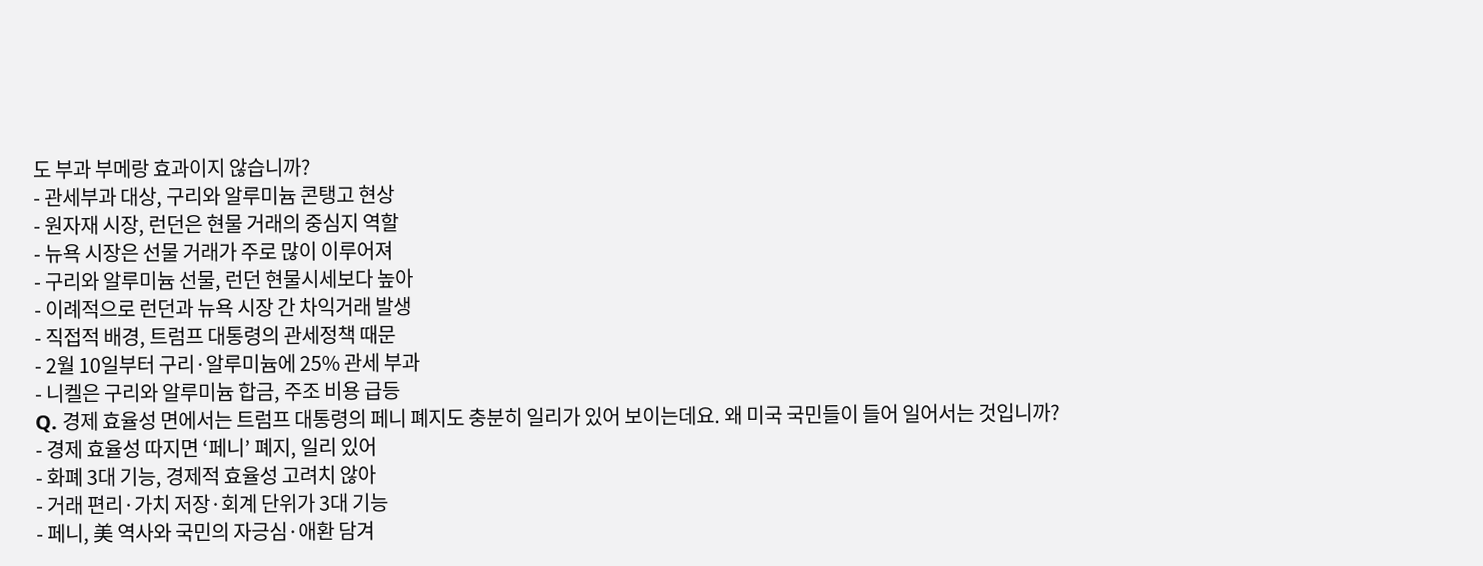도 부과 부메랑 효과이지 않습니까?
- 관세부과 대상, 구리와 알루미늄 콘탱고 현상
- 원자재 시장, 런던은 현물 거래의 중심지 역할
- 뉴욕 시장은 선물 거래가 주로 많이 이루어져
- 구리와 알루미늄 선물, 런던 현물시세보다 높아
- 이례적으로 런던과 뉴욕 시장 간 차익거래 발생
- 직접적 배경, 트럼프 대통령의 관세정책 때문
- 2월 10일부터 구리·알루미늄에 25% 관세 부과
- 니켈은 구리와 알루미늄 합금, 주조 비용 급등
Q. 경제 효율성 면에서는 트럼프 대통령의 페니 폐지도 충분히 일리가 있어 보이는데요. 왜 미국 국민들이 들어 일어서는 것입니까?
- 경제 효율성 따지면 ‘페니’ 폐지, 일리 있어
- 화폐 3대 기능, 경제적 효율성 고려치 않아
- 거래 편리·가치 저장·회계 단위가 3대 기능
- 페니, 美 역사와 국민의 자긍심·애환 담겨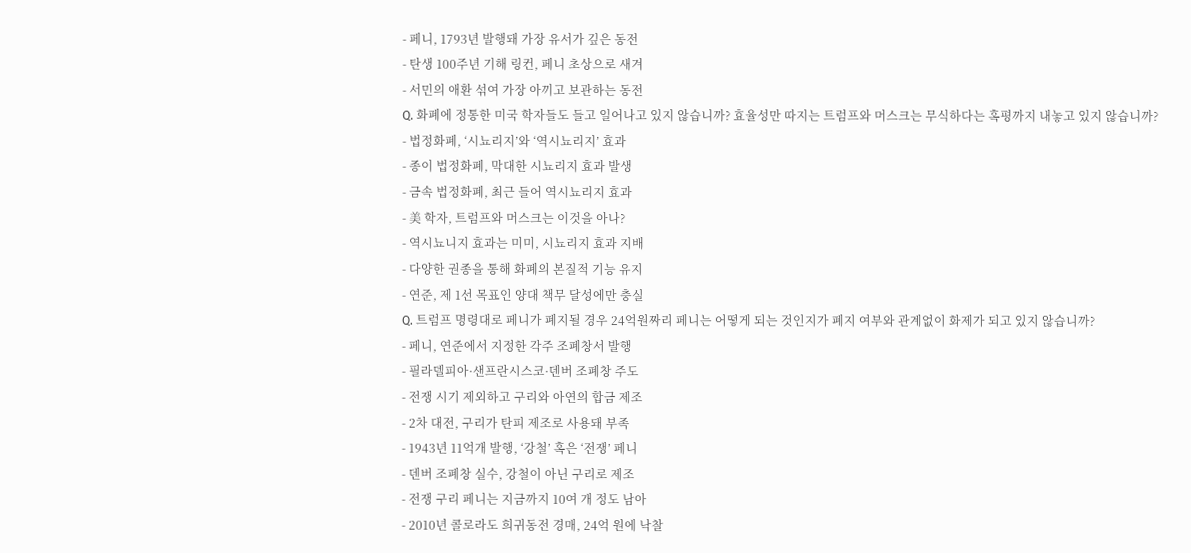- 페니, 1793년 발행돼 가장 유서가 깊은 동전
- 탄생 100주년 기해 링컨, 페니 초상으로 새겨
- 서민의 애환 섞여 가장 아끼고 보관하는 동전
Q. 화폐에 정통한 미국 학자들도 들고 일어나고 있지 않습니까? 효율성만 따지는 트럼프와 머스크는 무식하다는 혹평까지 내놓고 있지 않습니까?
- 법정화폐, ‘시뇨리지’와 ‘역시뇨리지’ 효과
- 종이 법정화폐, 막대한 시뇨리지 효과 발생
- 금속 법정화폐, 최근 들어 역시뇨리지 효과
- 美 학자, 트럼프와 머스크는 이것을 아나?
- 역시뇨니지 효과는 미미, 시뇨리지 효과 지배
- 다양한 권종을 통해 화폐의 본질적 기능 유지
- 연준, 제 1선 목표인 양대 책무 달성에만 충실
Q. 트럼프 명령대로 페니가 폐지될 경우 24억원짜리 페니는 어떻게 되는 것인지가 폐지 여부와 관계없이 화제가 되고 있지 않습니까?
- 페니, 연준에서 지정한 각주 조폐창서 발행
- 필라델피아·샌프란시스코·덴버 조폐창 주도
- 전쟁 시기 제외하고 구리와 아연의 합금 제조
- 2차 대전, 구리가 탄피 제조로 사용돼 부족
- 1943년 11억개 발행, ‘강철’ 혹은 ‘전쟁’ 페니
- 덴버 조폐창 실수, 강철이 아닌 구리로 제조
- 전쟁 구리 페니는 지금까지 10여 개 정도 남아
- 2010년 콜로라도 희귀동전 경매, 24억 원에 낙찰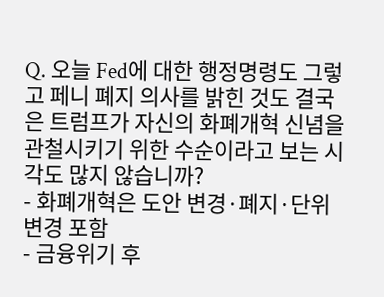Q. 오늘 Fed에 대한 행정명령도 그렇고 페니 폐지 의사를 밝힌 것도 결국은 트럼프가 자신의 화폐개혁 신념을 관철시키기 위한 수순이라고 보는 시각도 많지 않습니까?
- 화폐개혁은 도안 변경·폐지·단위 변경 포함
- 금융위기 후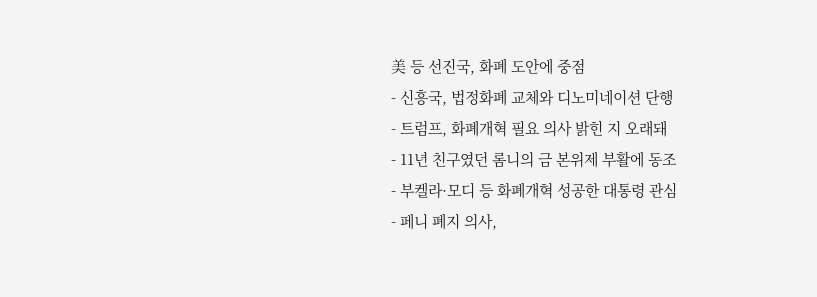美 등 선진국, 화폐 도안에 중점
- 신흥국, 법정화폐 교체와 디노미네이션 단행
- 트럼프, 화폐개혁 필요 의사 밝힌 지 오래돼
- 11년 친구였던 롬니의 금 본위제 부활에 동조
- 부켈라·모디 등 화폐개혁 성공한 대통령 관심
- 페니 폐지 의사,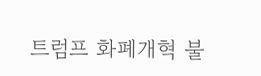트럼프 화폐개혁 불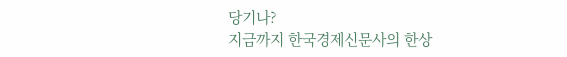당기나?
지금까지 한국경제신문사의 한상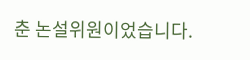춘 논설위원이었습니다.